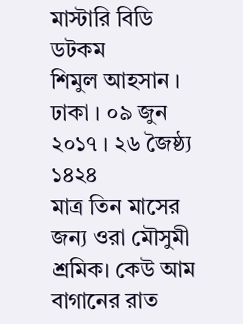মাস্টারি বিডি ডটকম
শিমুল আহসান । ঢাকা । ০৯ জুন ২০১৭ । ২৬ জৈষ্ঠ্য ১৪২৪
মাত্র তিন মাসের জন্য ওরা মৌসুমী শ্রমিক। কেউ আম বাগানের রাত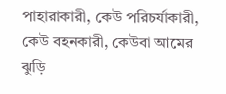পাহারাকারী, কেউ পরিচর্যাকারী, কেউ বহনকারী, কেউবা আমের ঝুড়ি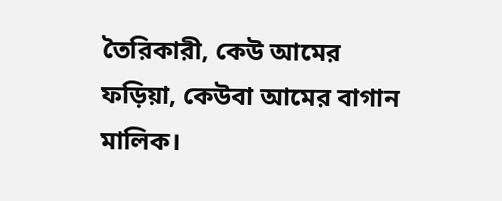তৈরিকারী, কেউ আমের ফড়িয়া, কেউবা আমের বাগান মালিক।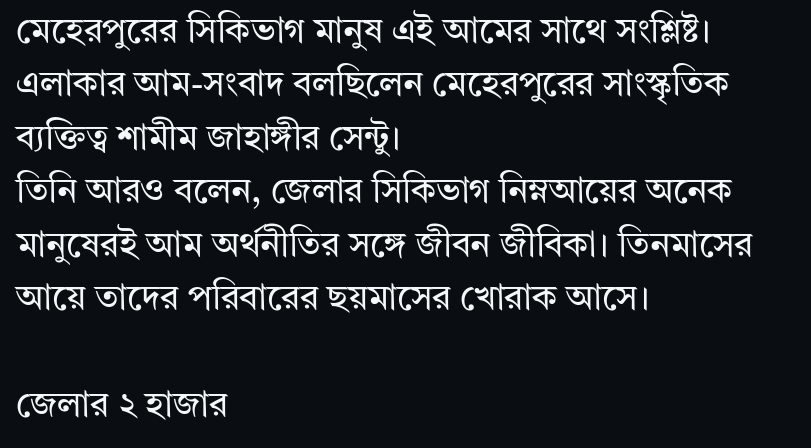মেহেরপুরের সিকিভাগ মানুষ এই আমের সাথে সংশ্লিষ্ট। এলাকার আম-সংবাদ বলছিলেন মেহেরপুরের সাংস্কৃতিক ব্যক্তিত্ব শামীম জাহাঙ্গীর সেন্টু।
তিনি আরও বলেন, জেলার সিকিভাগ নিম্নআয়ের অনেক মানুষেরই আম অর্থনীতির সঙ্গে জীবন জীবিকা। তিনমাসের আয়ে তাদের পরিবারের ছয়মাসের খোরাক আসে।

জেলার ২ হাজার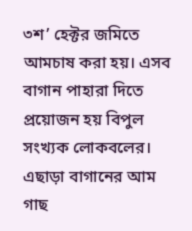৩শ’ হেক্টর জমিতে আমচাষ করা হয়। এসব বাগান পাহারা দিতে প্রয়োজন হয় বিপুল সংখ্যক লোকবলের। এছাড়া বাগানের আম গাছ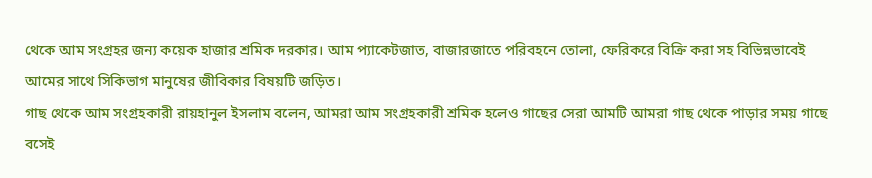থেকে আম সংগ্রহর জন্য কয়েক হাজার শ্রমিক দরকার। আম প্যাকেটজাত, বাজারজাতে পরিবহনে তোলা, ফেরিকরে বিক্রি করা সহ বিভিন্নভাবেই আমের সাথে সিকিভাগ মানুষের জীবিকার বিষয়টি জড়িত।
গাছ থেকে আম সংগ্রহকারী রায়হানুল ইসলাম বলেন, আমরা আম সংগ্রহকারী শ্রমিক হলেও গাছের সেরা আমটি আমরা গাছ থেকে পাড়ার সময় গাছে বসেই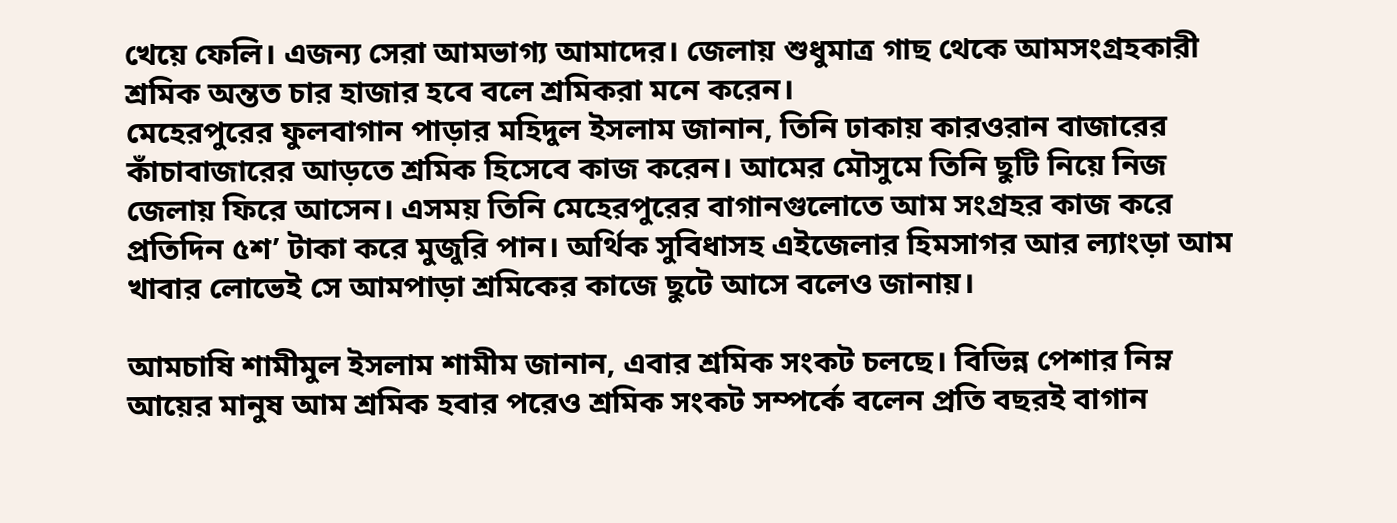খেয়ে ফেলি। এজন্য সেরা আমভাগ্য আমাদের। জেলায় শুধুমাত্র গাছ থেকে আমসংগ্রহকারী শ্রমিক অন্তত চার হাজার হবে বলে শ্রমিকরা মনে করেন।
মেহেরপুরের ফুলবাগান পাড়ার মহিদুল ইসলাম জানান, তিনি ঢাকায় কারওরান বাজারের কাঁচাবাজারের আড়তে শ্রমিক হিসেবে কাজ করেন। আমের মৌসুমে তিনি ছুটি নিয়ে নিজ জেলায় ফিরে আসেন। এসময় তিনি মেহেরপুরের বাগানগুলোতে আম সংগ্রহর কাজ করে প্রতিদিন ৫শ’ টাকা করে মুজুরি পান। অর্থিক সুবিধাসহ এইজেলার হিমসাগর আর ল্যাংড়া আম খাবার লোভেই সে আমপাড়া শ্রমিকের কাজে ছুটে আসে বলেও জানায়।

আমচাষি শামীমুল ইসলাম শামীম জানান, এবার শ্রমিক সংকট চলছে। বিভিন্ন পেশার নিম্ন আয়ের মানুষ আম শ্রমিক হবার পরেও শ্রমিক সংকট সম্পর্কে বলেন প্রতি বছরই বাগান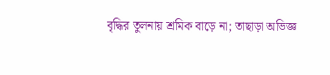বৃদ্ধির তুলনায় শ্রমিক বাড়ে না; তাছাড়া অভিজ্ঞ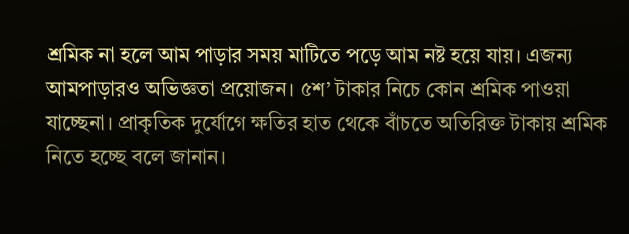শ্রমিক না হলে আম পাড়ার সময় মাটিতে পড়ে আম নষ্ট হয়ে যায়। এজন্য আমপাড়ারও অভিজ্ঞতা প্রয়োজন। ৫শ’ টাকার নিচে কোন শ্রমিক পাওয়া যাচ্ছেনা। প্রাকৃতিক দুর্যোগে ক্ষতির হাত থেকে বাঁচতে অতিরিক্ত টাকায় শ্রমিক নিতে হচ্ছে বলে জানান।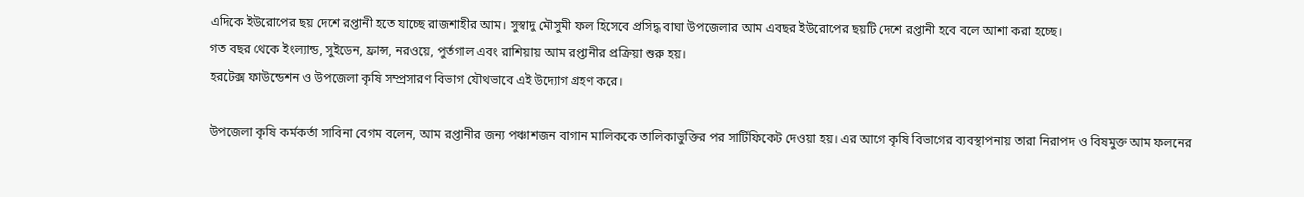এদিকে ইউরোপের ছয় দেশে রপ্তানী হতে যাচ্ছে রাজশাহীর আম। সুস্বাদু মৌসুমী ফল হিসেবে প্রসিদ্ধ বাঘা উপজেলার আম এবছর ইউরোপের ছয়টি দেশে রপ্তানী হবে বলে আশা করা হচ্ছে।
গত বছর থেকে ইংল্যান্ড, সুইডেন, ফ্রান্স, নরওয়ে, পুর্তগাল এবং রাশিয়ায় আম রপ্তানীর প্রক্রিয়া শুরু হয়।
হরটেক্স ফাউন্ডেশন ও উপজেলা কৃষি সম্প্রসারণ বিভাগ যৌথভাবে এই উদ্যোগ গ্রহণ করে।

উপজেলা কৃষি কর্মকর্তা সাবিনা বেগম বলেন, আম রপ্তানীর জন্য পঞ্চাশজন বাগান মালিককে তালিকাভুক্তির পর সার্টিফিকেট দেওয়া হয়। এর আগে কৃষি বিভাগের ব্যবস্থাপনায় তারা নিরাপদ ও বিষমুক্ত আম ফলনের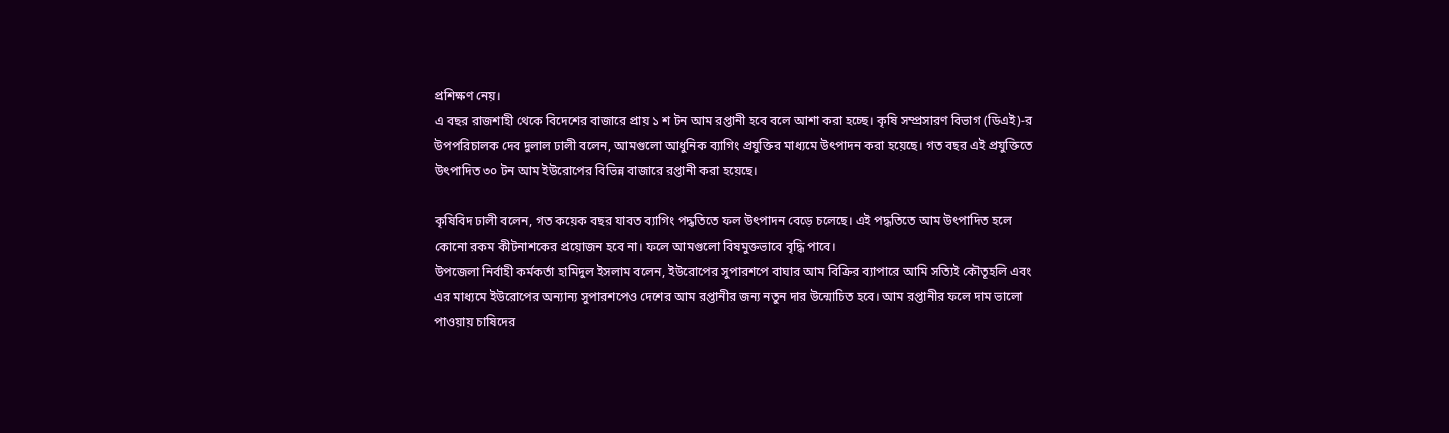প্রশিক্ষণ নেয়।
এ বছর রাজশাহী থেকে বিদেশের বাজারে প্রায় ১ শ টন আম রপ্তানী হবে বলে আশা করা হচ্ছে। কৃষি সম্প্রসারণ বিভাগ (ডিএই)-র উপপরিচালক দেব দুলাল ঢালী বলেন, আমগুলো আধুনিক ব্যাগিং প্রযুক্তির মাধ্যমে উৎপাদন করা হয়েছে। গত বছর এই প্রযুক্তিতে উৎপাদিত ৩০ টন আম ইউরোপের বিভিন্ন বাজারে রপ্তানী করা হয়েছে।

কৃষিবিদ ঢালী বলেন, গত কয়েক বছর যাবত ব্যাগিং পদ্ধতিতে ফল উৎপাদন বেড়ে চলেছে। এই পদ্ধতিতে আম উৎপাদিত হলে কোনো রকম কীটনাশকের প্রয়োজন হবে না। ফলে আমগুলো বিষমুক্তভাবে বৃদ্ধি পাবে।
উপজেলা নির্বাহী কর্মকর্তা হামিদুল ইসলাম বলেন, ইউরোপের সুপারশপে বাঘার আম বিক্রির ব্যাপারে আমি সত্যিই কৌতূহলি এবং এর মাধ্যমে ইউরোপের অন্যান্য সুপারশপেও দেশের আম রপ্তানীর জন্য নতুন দার উন্মোচিত হবে। আম রপ্তানীর ফলে দাম ভালো পাওয়ায় চাষিদের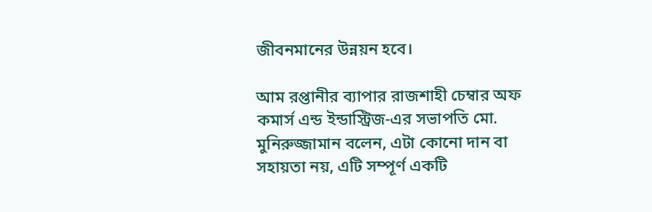জীবনমানের উন্নয়ন হবে।

আম রপ্তানীর ব্যাপার রাজশাহী চেম্বার অফ কমার্স এন্ড ইন্ডাস্ট্রিজ-এর সভাপতি মো. মুনিরুজ্জামান বলেন, এটা কোনো দান বা সহায়তা নয়, এটি সম্পূর্ণ একটি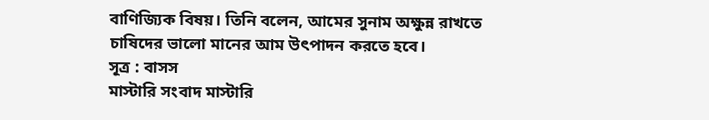বাণিজ্যিক বিষয়। তিনি বলেন, আমের সুনাম অক্ষুন্ন রাখতে চাষিদের ভালো মানের আম উৎপাদন করতে হবে।
সূত্র : বাসস
মাস্টারি সংবাদ মাস্টারি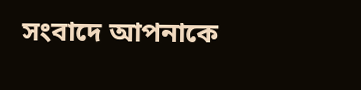সংবাদে আপনাকে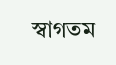স্বাগতম